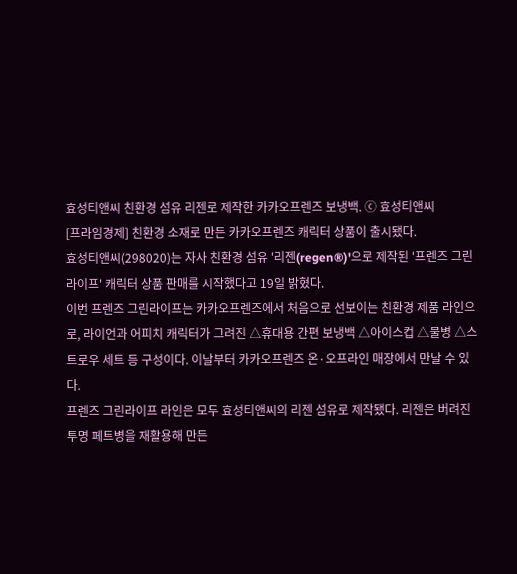효성티앤씨 친환경 섬유 리젠로 제작한 카카오프렌즈 보냉백. ⓒ 효성티앤씨
[프라임경제] 친환경 소재로 만든 카카오프렌즈 캐릭터 상품이 출시됐다.
효성티앤씨(298020)는 자사 친환경 섬유 '리젠(regen®)'으로 제작된 '프렌즈 그린라이프' 캐릭터 상품 판매를 시작했다고 19일 밝혔다.
이번 프렌즈 그린라이프는 카카오프렌즈에서 처음으로 선보이는 친환경 제품 라인으로, 라이언과 어피치 캐릭터가 그려진 △휴대용 간편 보냉백 △아이스컵 △물병 △스트로우 세트 등 구성이다. 이날부터 카카오프렌즈 온·오프라인 매장에서 만날 수 있다.
프렌즈 그린라이프 라인은 모두 효성티앤씨의 리젠 섬유로 제작됐다. 리젠은 버려진 투명 페트병을 재활용해 만든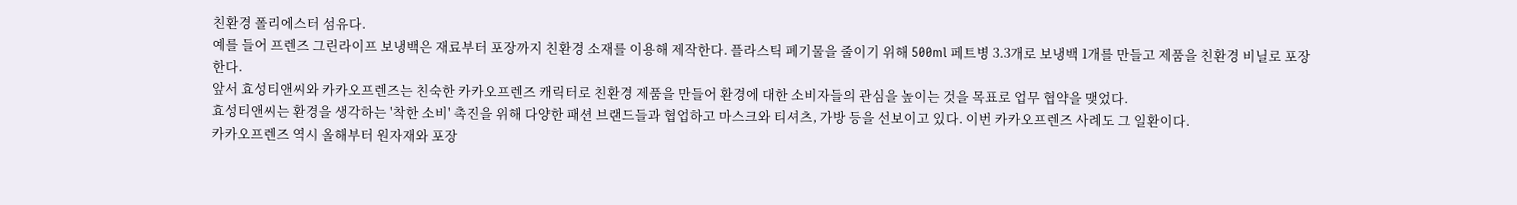친환경 폴리에스터 섬유다.
예를 들어 프렌즈 그린라이프 보냉백은 재료부터 포장까지 친환경 소재를 이용해 제작한다. 플라스틱 폐기물을 줄이기 위해 500ml 페트병 3.3개로 보냉백 1개를 만들고 제품을 친환경 비닐로 포장한다.
앞서 효성티앤씨와 카카오프렌즈는 친숙한 카카오프렌즈 캐릭터로 친환경 제품을 만들어 환경에 대한 소비자들의 관심을 높이는 것을 목표로 업무 협약을 맺었다.
효성티앤씨는 환경을 생각하는 '착한 소비' 촉진을 위해 다양한 패션 브랜드들과 협업하고 마스크와 티셔츠, 가방 등을 선보이고 있다. 이번 카카오프렌즈 사례도 그 일환이다.
카카오프렌즈 역시 올해부터 원자재와 포장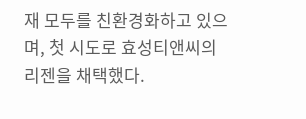재 모두를 친환경화하고 있으며, 첫 시도로 효성티앤씨의 리젠을 채택했다.